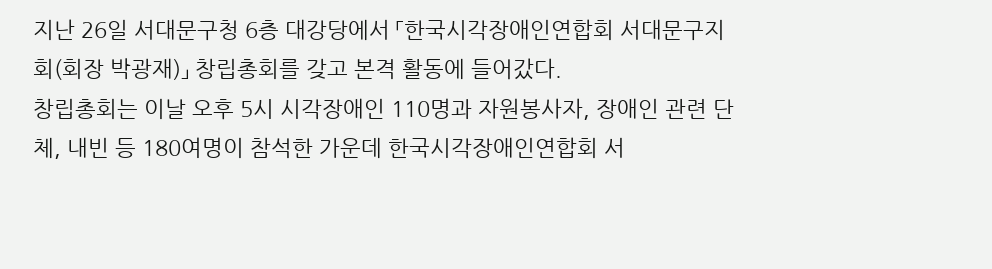지난 26일 서대문구청 6층 대강당에서 「한국시각장애인연합회 서대문구지회(회장 박광재)」 창립총회를 갖고 본격 활동에 들어갔다.
창립총회는 이날 오후 5시 시각장애인 110명과 자원봉사자, 장애인 관련 단체, 내빈 등 180여명이 참석한 가운데 한국시각장애인연합회 서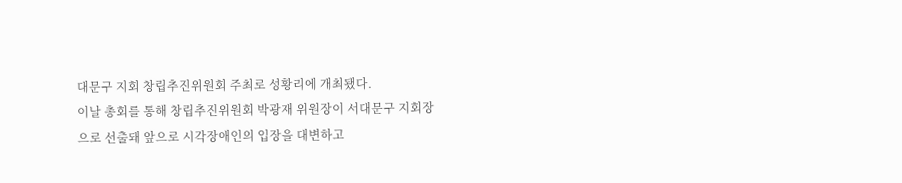대문구 지회 창립추진위원회 주최로 성황리에 개최됐다.
이날 총회를 통해 창립추진위원회 박광재 위원장이 서대문구 지회장으로 선출돼 앞으로 시각장애인의 입장을 대변하고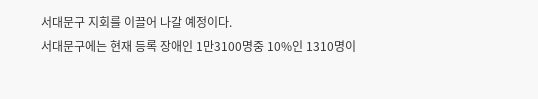서대문구 지회를 이끌어 나갈 예정이다.
서대문구에는 현재 등록 장애인 1만3100명중 10%인 1310명이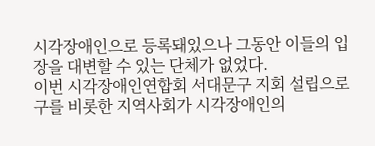시각장애인으로 등록돼있으나 그동안 이들의 입장을 대변할 수 있는 단체가 없었다.
이번 시각장애인연합회 서대문구 지회 설립으로 구를 비롯한 지역사회가 시각장애인의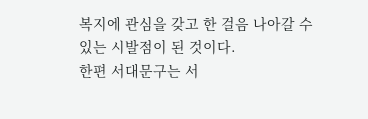복지에 관심을 갖고 한 걸음 나아갈 수 있는 시발점이 된 것이다.
한편 서대문구는 서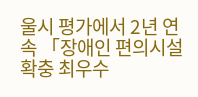울시 평가에서 2년 연속 「장애인 편의시설 확충 최우수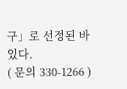구」로 선정된 바 있다.
( 문의 330-1266 )